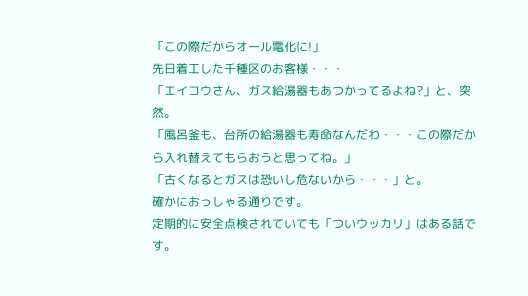「この際だからオール電化に!」
先日着工した千種区のお客様・・・
「エイコウさん、ガス給湯器もあつかってるよね?」と、突然。
「風呂釜も、台所の給湯器も寿命なんだわ・・・この際だから入れ替えてもらおうと思ってね。」
「古くなるとガスは恐いし危ないから・・・」と。
確かにおっしゃる通りです。
定期的に安全点検されていても「ついウッカリ」はある話です。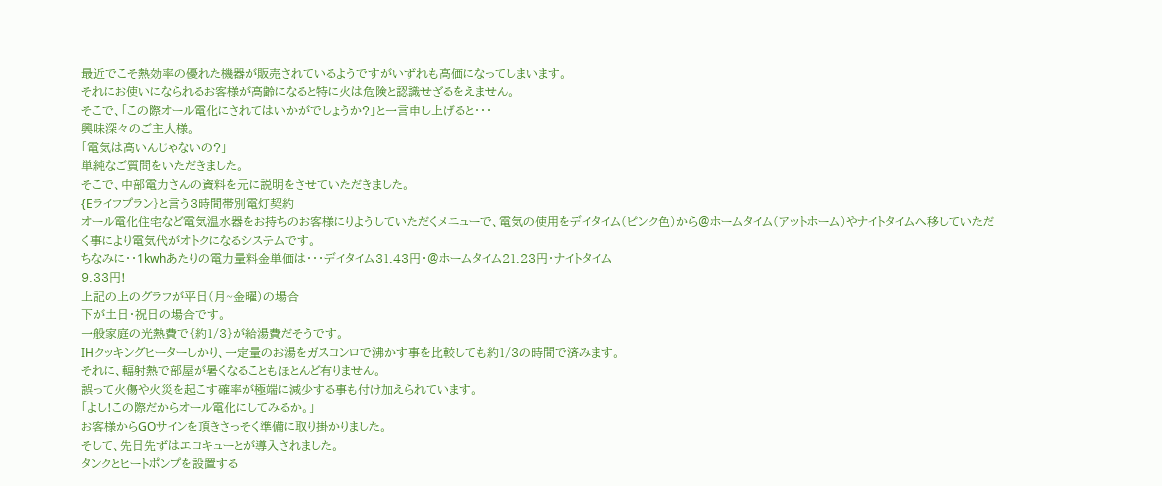最近でこそ熱効率の優れた機器が販売されているようですがいずれも高価になってしまいます。
それにお使いになられるお客様が高齢になると特に火は危険と認識せざるをえません。
そこで、「この際オール電化にされてはいかがでしょうか?」と一言申し上げると・・・
興味深々のご主人様。
「電気は高いんじゃないの?」
単純なご質問をいただきました。
そこで、中部電力さんの資料を元に説明をさせていただきました。
{Eライフプラン}と言う3時間帯別電灯契約
オール電化住宅など電気温水器をお持ちのお客様にりようしていただくメニューで、電気の使用をデイタイム(ピンク色)から@ホームタイム(アットホーム)やナイトタイムへ移していただく事により電気代がオトクになるシステムです。
ちなみに・・1kwhあたりの電力量料金単価は・・・デイタイム31.43円・@ホームタイム21.23円・ナイトタイム
9.33円!
上記の上のグラフが平日(月~金曜)の場合
下が土日・祝日の場合です。
一般家庭の光熱費で{約1/3}が給湯費だそうです。
IHクッキングヒーターしかり、一定量のお湯をガスコンロで沸かす事を比較しても約1/3の時間で済みます。
それに、輻射熱で部屋が暑くなることもほとんど有りません。
誤って火傷や火災を起こす確率が極端に減少する事も付け加えられています。
「よし!この際だからオール電化にしてみるか。」
お客様からGOサインを頂きさっそく準備に取り掛かりました。
そして、先日先ずはエコキューとが導入されました。
タンクとヒートポンプを設置する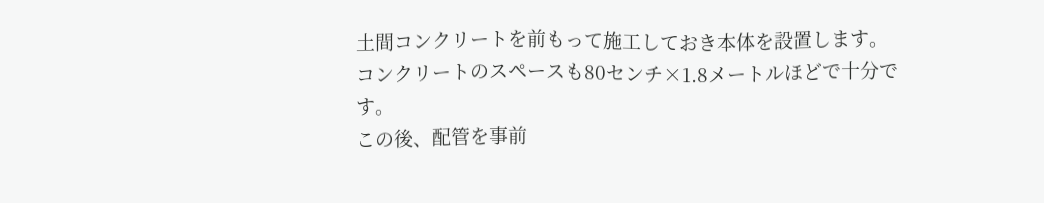土間コンクリートを前もって施工しておき本体を設置します。
コンクリートのスペースも80センチ×1.8メートルほどで十分です。
この後、配管を事前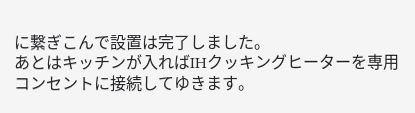に繋ぎこんで設置は完了しました。
あとはキッチンが入ればIHクッキングヒーターを専用コンセントに接続してゆきます。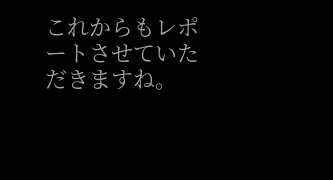これからもレポートさせていただきますね。